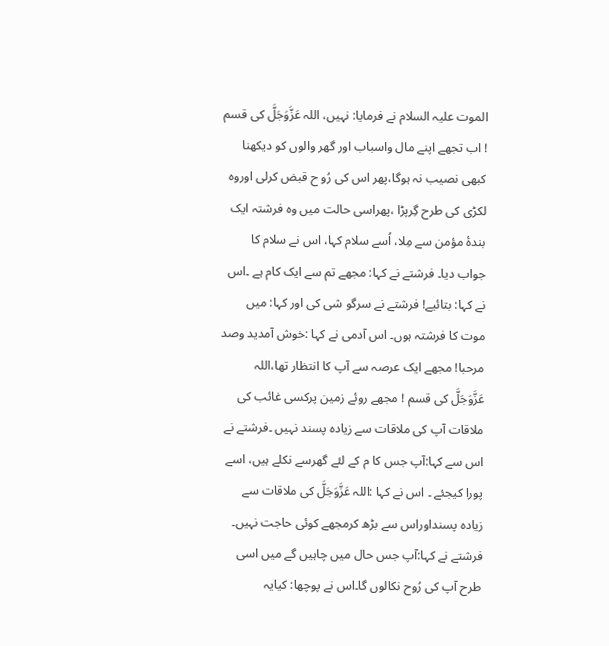الموت علیہ السلام نے فرمایا: نہیں، اللہ عَزَّوَجَلَّ کی قسم ! اب تجھے اپنے مال واسباب اور گھر والوں کو دیکھنا کبھی نصیب نہ ہوگا،پھر اس کی رُو ح قبض کرلی اوروہ لکڑی کی طرح گِرپڑا ،پھراسی حالت میں وہ فرشتہ ایک بندهٔ مؤمن سے مِلا، اُسے سلام کہا، اس نے سلام کا جواب دیا۔ فرشتے نے کہا: مجھے تم سے ایک کام ہے ۔اس نے کہا: بتائیے! فرشتے نے سرگو شی کی اور کہا: میں موت کا فرشتہ ہوں۔ اس آدمی نے کہا :خوش آمدید وصد مرحبا! مجھے ایک عرصہ سے آپ کا انتظار تھا،اللہ عَزَّوَجَلَّ کی قسم ! مجھے روئے زمین پرکسی غائب کی ملاقات آپ کی ملاقات سے زیادہ پسند نہیں ۔فرشتے نے اس سے کہا:آپ جس کا م کے لئے گھرسے نکلے ہیں، اسے پورا کیجئے ۔ اس نے کہا :اللہ عَزَّوَجَلَّ کی ملاقات سے زیادہ پسنداوراس سے بڑھ کرمجھے کوئی حاجت نہیں۔ فرشتے نے کہا:آپ جس حال میں چاہیں گے میں اسی طرح آپ کی رُوح نکالوں گا۔اس نے پوچھا: کیایہ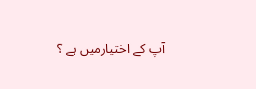آپ کے اختیارمیں ہے ؟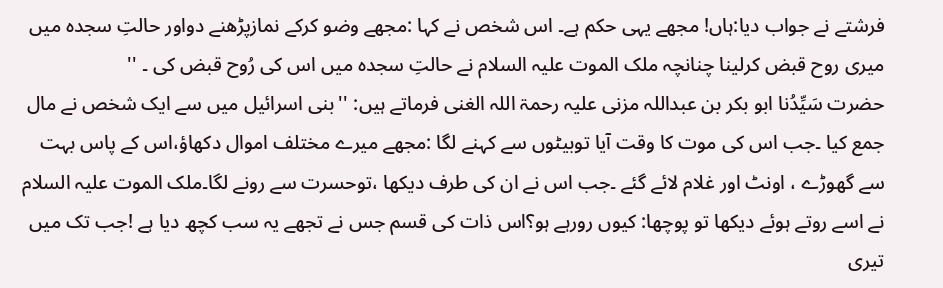فرشتے نے جواب دیا:ہاں! مجھے یہی حکم ہے۔ اس شخص نے کہا :مجھے وضو کرکے نمازپڑھنے دواور حالتِ سجدہ میں میری روح قبض کرلینا چنانچہ ملک الموت علیہ السلام نے حالتِ سجدہ میں اس کی رُوح قبض کی ۔ ''
حضرت سَیِّدُنا ابو بکر بن عبداللہ مزنی علیہ رحمۃ اللہ الغنی فرماتے ہیں: ''بنی اسرائیل میں سے ایک شخص نے مال جمع کیا ۔جب اس کی موت کا وقت آیا توبیٹوں سے کہنے لگا :مجھے میرے مختلف اموال دکھاؤ،اس کے پاس بہت سے گھوڑے ، اونٹ اور غلام لائے گئے ۔جب اس نے ان کی طرف دیکھا ،توحسرت سے رونے لگا۔ملک الموت علیہ السلام نے اسے روتے ہوئے دیکھا تو پوچھا: کیوں رورہے ہو؟اس ذات کی قسم جس نے تجھے یہ سب کچھ دیا ہے !جب تک میں تیری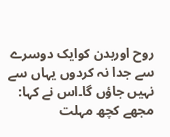روح اوربدن کوایک دوسرے سے جدا نہ کردوں یہاں سے نہیں جاؤں گا۔اس نے کہا: مجھے کچھ مہلت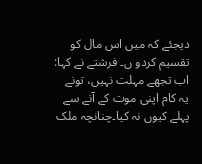دیجئے کہ میں اس مال کو تقسیم کردو ں۔ فرشتے نے کہا: اب تجھے مہلت نہیں، تونے یہ کام اپنی موت کے آنے سے پہلے کیوں نہ کیا۔چنانچہ ملک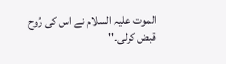الموت علیہ السلام نے اس کی رُوح قبض کرلی۔''